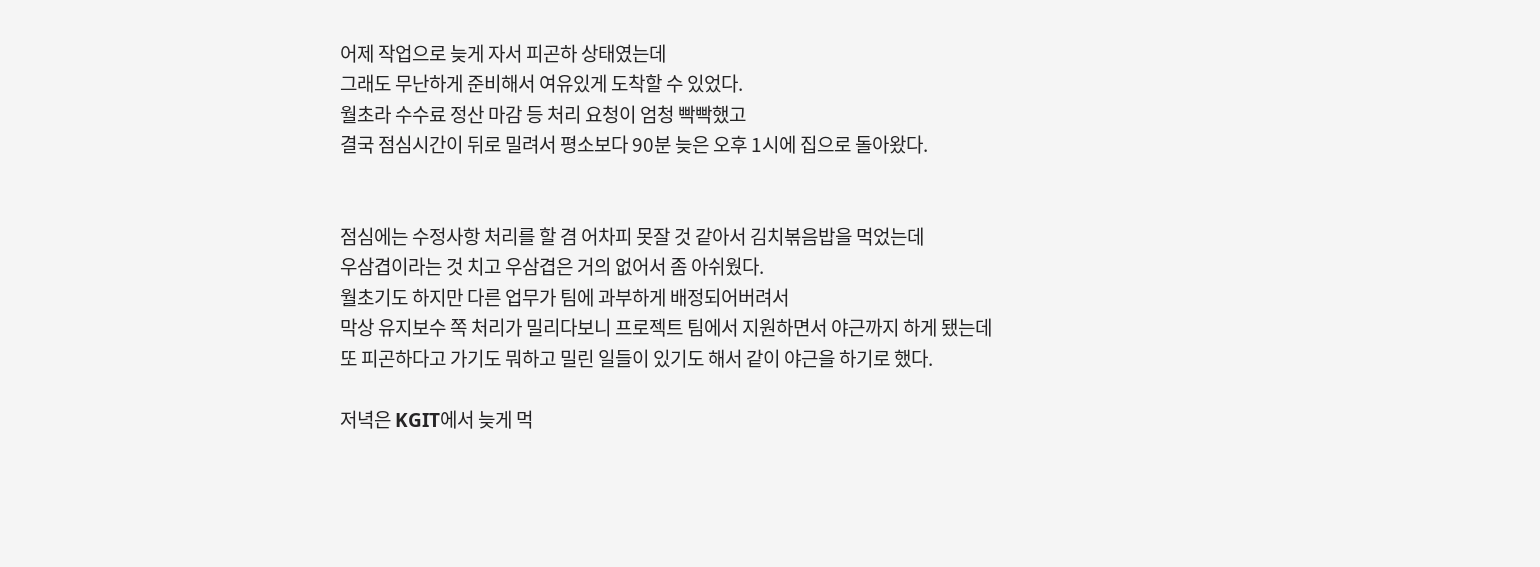어제 작업으로 늦게 자서 피곤하 상태였는데
그래도 무난하게 준비해서 여유있게 도착할 수 있었다.
월초라 수수료 정산 마감 등 처리 요청이 엄청 빡빡했고
결국 점심시간이 뒤로 밀려서 평소보다 90분 늦은 오후 1시에 집으로 돌아왔다.


점심에는 수정사항 처리를 할 겸 어차피 못잘 것 같아서 김치볶음밥을 먹었는데
우삼겹이라는 것 치고 우삼겹은 거의 없어서 좀 아쉬웠다.
월초기도 하지만 다른 업무가 팀에 과부하게 배정되어버려서
막상 유지보수 쪽 처리가 밀리다보니 프로젝트 팀에서 지원하면서 야근까지 하게 됐는데
또 피곤하다고 가기도 뭐하고 밀린 일들이 있기도 해서 같이 야근을 하기로 했다.

저녁은 KGIT에서 늦게 먹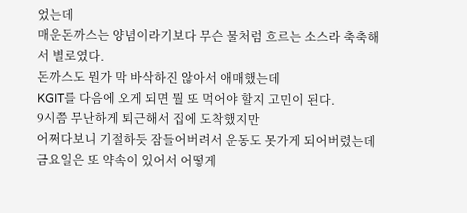었는데
매운돈까스는 양념이라기보다 무슨 물처럼 흐르는 소스라 축축해서 별로였다.
돈까스도 뭔가 막 바삭하진 않아서 애매했는데
KGIT를 다음에 오게 되면 뭘 또 먹어야 할지 고민이 된다.
9시쯤 무난하게 퇴근해서 집에 도착했지만
어쩌다보니 기절하듯 잠들어버려서 운동도 못가게 되어버렸는데
금요일은 또 약속이 있어서 어떻게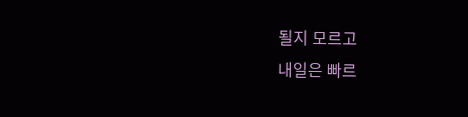될지 모르고
내일은 빠르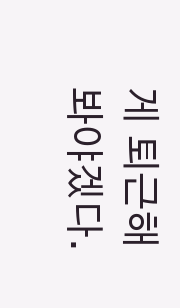게 퇴근해봐야겠다.